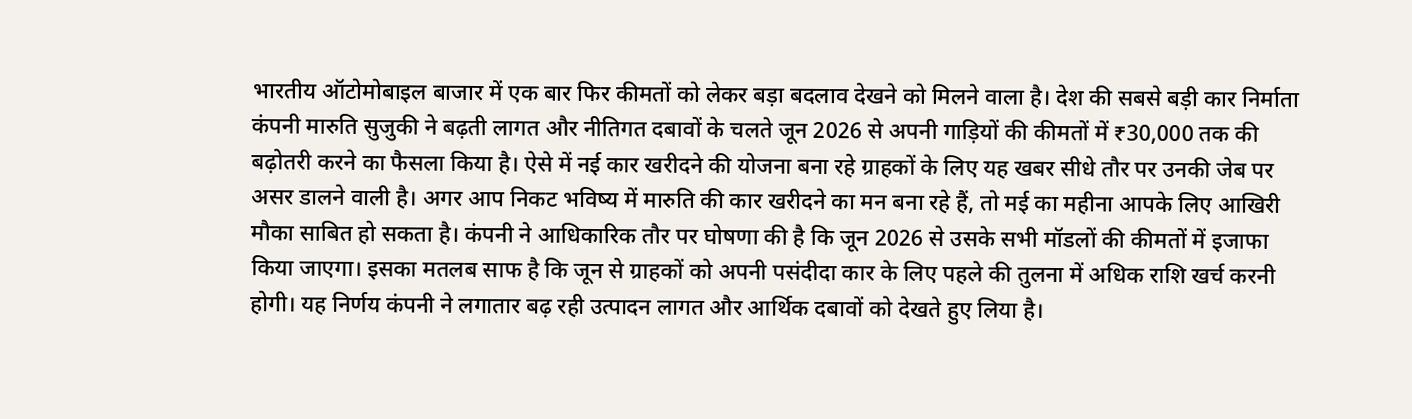भारतीय ऑटोमोबाइल बाजार में एक बार फिर कीमतों को लेकर बड़ा बदलाव देखने को मिलने वाला है। देश की सबसे बड़ी कार निर्माता कंपनी मारुति सुजुकी ने बढ़ती लागत और नीतिगत दबावों के चलते जून 2026 से अपनी गाड़ियों की कीमतों में ₹30,000 तक की बढ़ोतरी करने का फैसला किया है। ऐसे में नई कार खरीदने की योजना बना रहे ग्राहकों के लिए यह खबर सीधे तौर पर उनकी जेब पर असर डालने वाली है। अगर आप निकट भविष्य में मारुति की कार खरीदने का मन बना रहे हैं, तो मई का महीना आपके लिए आखिरी मौका साबित हो सकता है। कंपनी ने आधिकारिक तौर पर घोषणा की है कि जून 2026 से उसके सभी मॉडलों की कीमतों में इजाफा किया जाएगा। इसका मतलब साफ है कि जून से ग्राहकों को अपनी पसंदीदा कार के लिए पहले की तुलना में अधिक राशि खर्च करनी होगी। यह निर्णय कंपनी ने लगातार बढ़ रही उत्पादन लागत और आर्थिक दबावों को देखते हुए लिया है।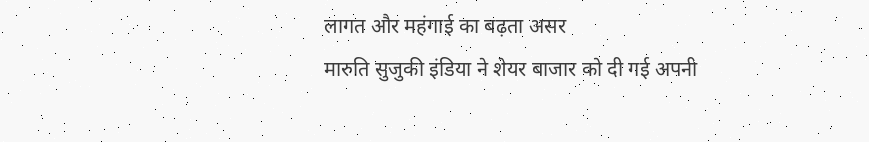लागत और महंगाई का बढ़ता असर
मारुति सुजुकी इंडिया ने शेयर बाजार को दी गई अपनी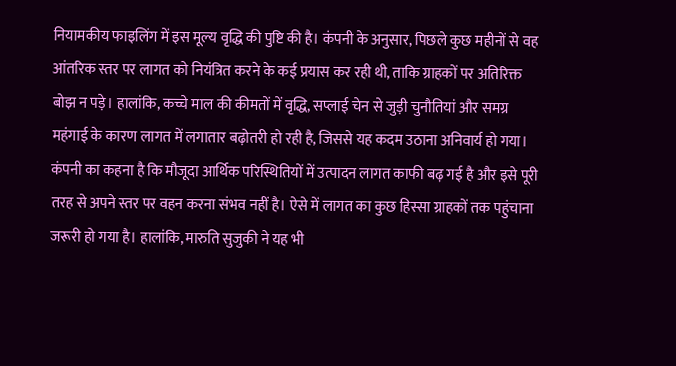नियामकीय फाइलिंग में इस मूल्य वृद्धि की पुष्टि की है। कंपनी के अनुसार, पिछले कुछ महीनों से वह आंतरिक स्तर पर लागत को नियंत्रित करने के कई प्रयास कर रही थी, ताकि ग्राहकों पर अतिरिक्त बोझ न पड़े। हालांकि, कच्चे माल की कीमतों में वृद्धि, सप्लाई चेन से जुड़ी चुनौतियां और समग्र महंगाई के कारण लागत में लगातार बढ़ोतरी हो रही है, जिससे यह कदम उठाना अनिवार्य हो गया। कंपनी का कहना है कि मौजूदा आर्थिक परिस्थितियों में उत्पादन लागत काफी बढ़ गई है और इसे पूरी तरह से अपने स्तर पर वहन करना संभव नहीं है। ऐसे में लागत का कुछ हिस्सा ग्राहकों तक पहुंचाना जरूरी हो गया है। हालांकि, मारुति सुजुकी ने यह भी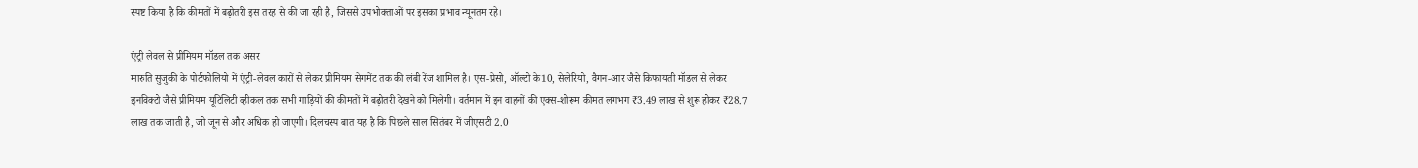स्पष्ट किया है कि कीमतों में बढ़ोतरी इस तरह से की जा रही है, जिससे उपभोक्ताओं पर इसका प्रभाव न्यूनतम रहे।

एंट्री लेवल से प्रीमियम मॉडल तक असर
मारुति सुजुकी के पोर्टफोलियो में एंट्री-लेवल कारों से लेकर प्रीमियम सेगमेंट तक की लंबी रेंज शामिल है। एस-प्रेसो, ऑल्टो के10, सेलेरियो, वैगन-आर जैसे किफायती मॉडल से लेकर इनविक्टो जैसे प्रीमियम यूटिलिटी व्हीकल तक सभी गाड़ियों की कीमतों में बढ़ोतरी देखने को मिलेगी। वर्तमान में इन वाहनों की एक्स-शोरूम कीमत लगभग ₹3.49 लाख से शुरू होकर ₹28.7 लाख तक जाती है, जो जून से और अधिक हो जाएगी। दिलचस्प बात यह है कि पिछले साल सितंबर में जीएसटी 2.0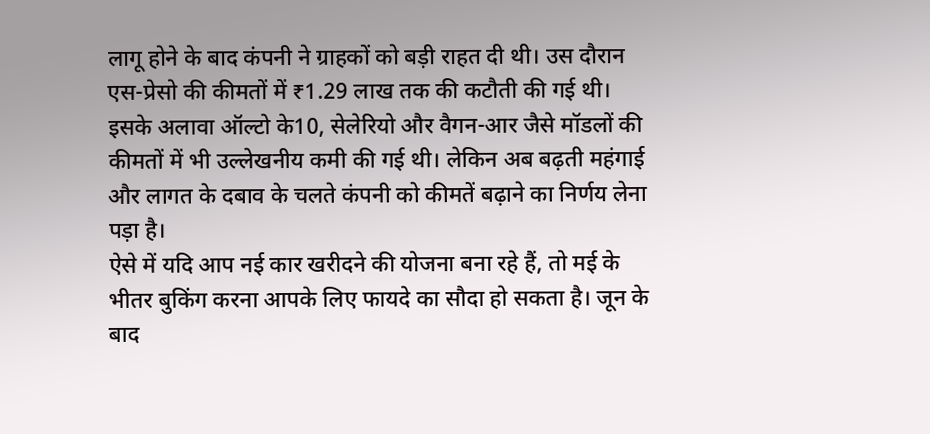लागू होने के बाद कंपनी ने ग्राहकों को बड़ी राहत दी थी। उस दौरान एस-प्रेसो की कीमतों में ₹1.29 लाख तक की कटौती की गई थी। इसके अलावा ऑल्टो के10, सेलेरियो और वैगन-आर जैसे मॉडलों की कीमतों में भी उल्लेखनीय कमी की गई थी। लेकिन अब बढ़ती महंगाई और लागत के दबाव के चलते कंपनी को कीमतें बढ़ाने का निर्णय लेना पड़ा है।
ऐसे में यदि आप नई कार खरीदने की योजना बना रहे हैं, तो मई के भीतर बुकिंग करना आपके लिए फायदे का सौदा हो सकता है। जून के बाद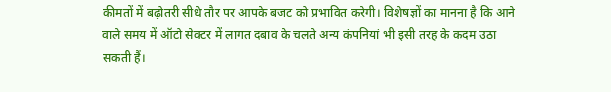कीमतों में बढ़ोतरी सीधे तौर पर आपके बजट को प्रभावित करेगी। विशेषज्ञों का मानना है कि आने वाले समय में ऑटो सेक्टर में लागत दबाव के चलते अन्य कंपनियां भी इसी तरह के कदम उठा सकती हैं।